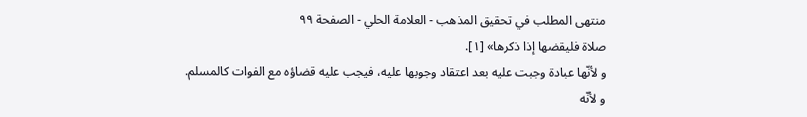منتهى المطلب في تحقيق المذهب - العلامة الحلي - الصفحة ٩٩
صلاة فليقضها إذا ذكرها» [١].
و لأنّها عبادة وجبت عليه بعد اعتقاد وجوبها عليه، فيجب عليه قضاؤه مع الفوات كالمسلم.
و لأنّه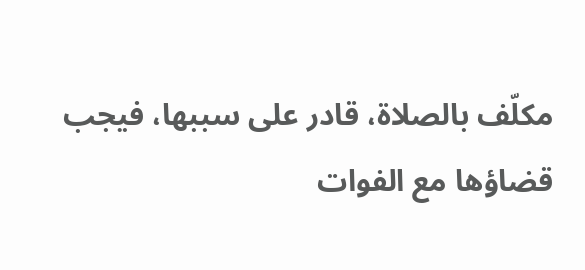مكلّف بالصلاة، قادر على سببها، فيجب قضاؤها مع الفوات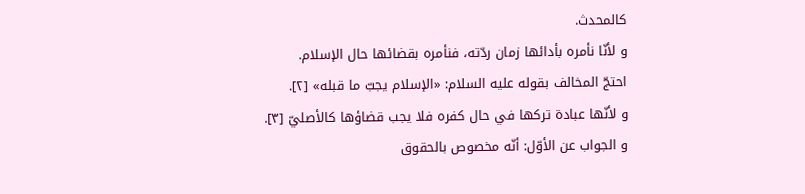كالمحدث.
و لأنّا نأمره بأدائها زمان ردّته، فنأمره بقضائها حال الإسلام.
احتجّ المخالف بقوله عليه السلام: «الإسلام يجبّ ما قبله» [٢].
و لأنّها عبادة تركها في حال كفره فلا يجب قضاؤها كالأصليّ [٣].
و الجواب عن الأوّل: أنّه مخصوص بالحقوق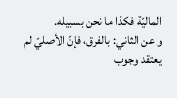الماليّة فكذا ما نحن بسبيله.
و عن الثاني: بالفرق، فإنّ الأصليّ لم يعتقد وجوب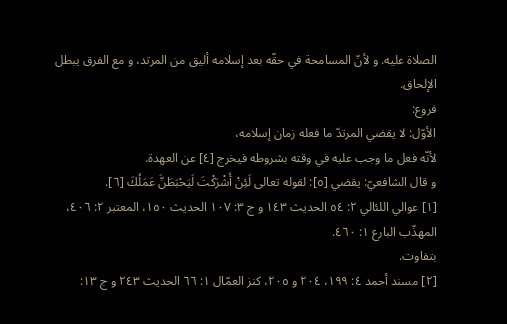الصلاة عليه. و لأنّ المسامحة في حقّه بعد إسلامه أليق من المرتد، و مع الفرق يبطل الإلحاق.
فروع:
الأوّل: لا يقضي المرتدّ ما فعله زمان إسلامه،
لأنّه فعل ما وجب عليه في وقته بشروطه فيخرج [٤] عن العهدة.
و قال الشافعيّ: يقضي [٥]: لقوله تعالى لَئِنْ أَشْرَكْتَ لَيَحْبَطَنَّ عَمَلُكَ [٦].
[١] عوالي اللئالي ٢: ٥٤ الحديث ١٤٣ و ج ٣: ١٠٧ الحديث ١٥٠، المعتبر ٢: ٤٠٦، المهذّب البارع ١: ٤٦٠.
بتفاوت.
[٢] مسند أحمد ٤: ١٩٩، ٢٠٤ و ٢٠٥، كنز العمّال ١: ٦٦ الحديث ٢٤٣ و ج ١٣: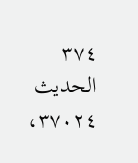٣٧٤ الحديث ٣٧٠٢٤،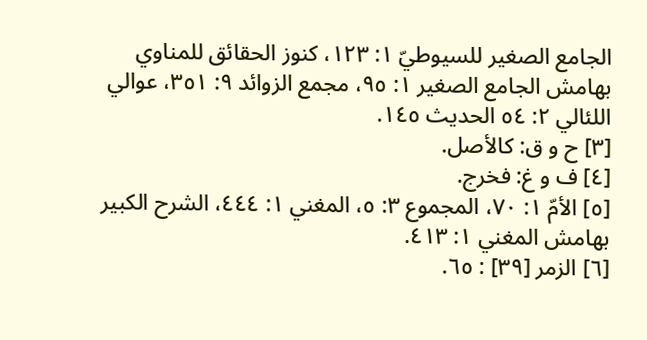الجامع الصغير للسيوطيّ ١: ١٢٣، كنوز الحقائق للمناوي بهامش الجامع الصغير ١: ٩٥، مجمع الزوائد ٩: ٣٥١، عوالي اللئالي ٢: ٥٤ الحديث ١٤٥.
[٣] ح و ق: كالأصل.
[٤] ف و غ: فخرج.
[٥] الأمّ ١: ٧٠، المجموع ٣: ٥، المغني ١: ٤٤٤، الشرح الكبير بهامش المغني ١: ٤١٣.
[٦] الزمر [٣٩] : ٦٥.